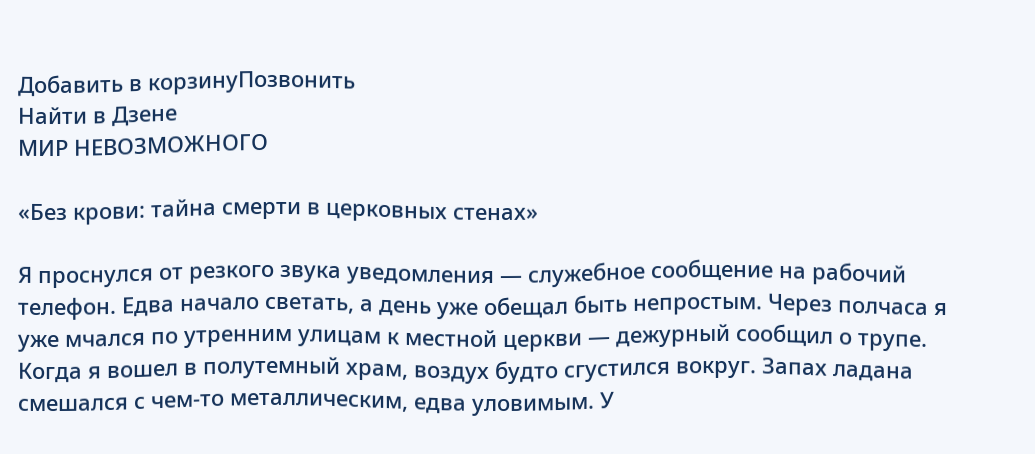Добавить в корзинуПозвонить
Найти в Дзене
МИР НЕВОЗМОЖНОГО

«Без крови: тайна смерти в церковных стенах»

Я проснулся от резкого звука уведомления — служебное сообщение на рабочий телефон. Едва начало светать, а день уже обещал быть непростым. Через полчаса я уже мчался по утренним улицам к местной церкви — дежурный сообщил о трупе. Когда я вошел в полутемный храм, воздух будто сгустился вокруг. Запах ладана смешался с чем-то металлическим, едва уловимым. У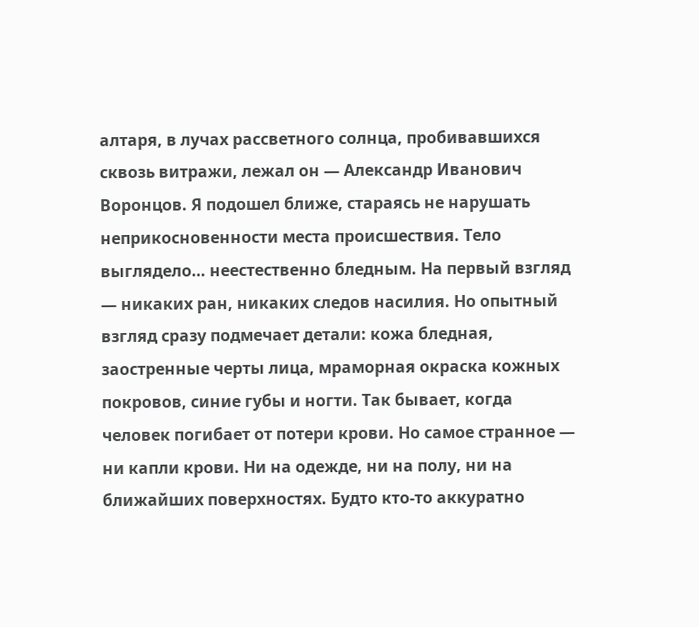алтаря, в лучах рассветного солнца, пробивавшихся сквозь витражи, лежал он — Александр Иванович Воронцов. Я подошел ближе, стараясь не нарушать неприкосновенности места происшествия. Тело выглядело… неестественно бледным. На первый взгляд — никаких ран, никаких следов насилия. Но опытный взгляд сразу подмечает детали: кожа бледная, заостренные черты лица, мраморная окраска кожных покровов, синие губы и ногти. Так бывает, когда человек погибает от потери крови. Но самое странное — ни капли крови. Ни на одежде, ни на полу, ни на ближайших поверхностях. Будто кто-то аккуратно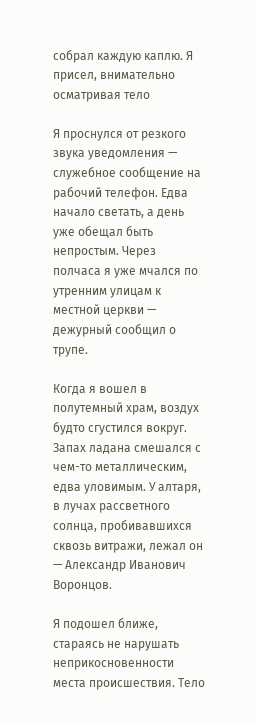собрал каждую каплю. Я присел, внимательно осматривая тело

Я проснулся от резкого звука уведомления — служебное сообщение на рабочий телефон. Едва начало светать, а день уже обещал быть непростым. Через полчаса я уже мчался по утренним улицам к местной церкви — дежурный сообщил о трупе.

Когда я вошел в полутемный храм, воздух будто сгустился вокруг. Запах ладана смешался с чем-то металлическим, едва уловимым. У алтаря, в лучах рассветного солнца, пробивавшихся сквозь витражи, лежал он — Александр Иванович Воронцов.

Я подошел ближе, стараясь не нарушать неприкосновенности места происшествия. Тело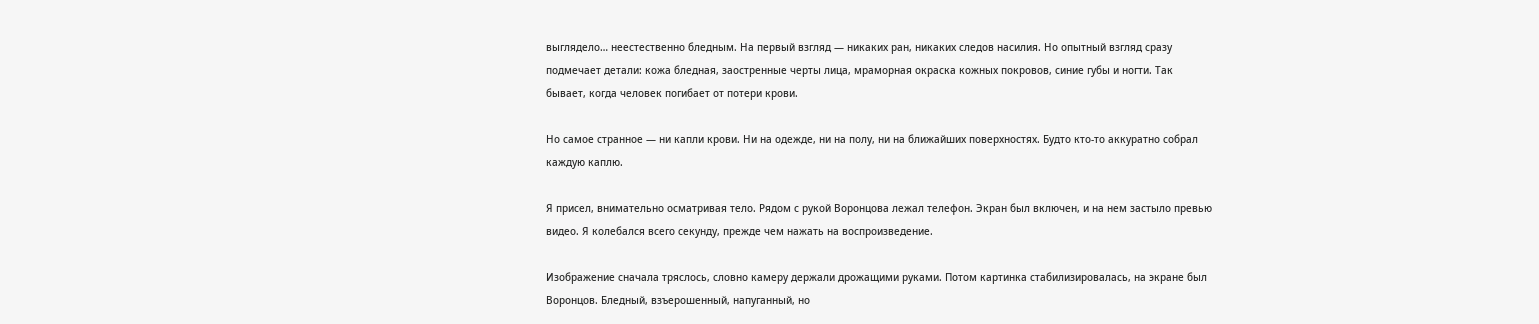выглядело… неестественно бледным. На первый взгляд — никаких ран, никаких следов насилия. Но опытный взгляд сразу подмечает детали: кожа бледная, заостренные черты лица, мраморная окраска кожных покровов, синие губы и ногти. Так бывает, когда человек погибает от потери крови.

Но самое странное — ни капли крови. Ни на одежде, ни на полу, ни на ближайших поверхностях. Будто кто-то аккуратно собрал каждую каплю.

Я присел, внимательно осматривая тело. Рядом с рукой Воронцова лежал телефон. Экран был включен, и на нем застыло превью видео. Я колебался всего секунду, прежде чем нажать на воспроизведение.

Изображение сначала тряслось, словно камеру держали дрожащими руками. Потом картинка стабилизировалась, на экране был Воронцов. Бледный, взъерошенный, напуганный, но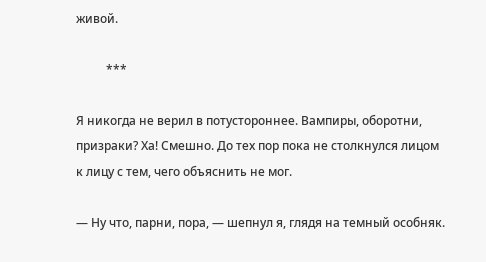живой.

          ***

Я никогда не верил в потустороннее. Вампиры, оборотни, призраки? Ха! Смешно. До тех пор пока не столкнулся лицом к лицу с тем, чего объяснить не мог.

— Ну что, парни, пора, — шепнул я, глядя на темный особняк.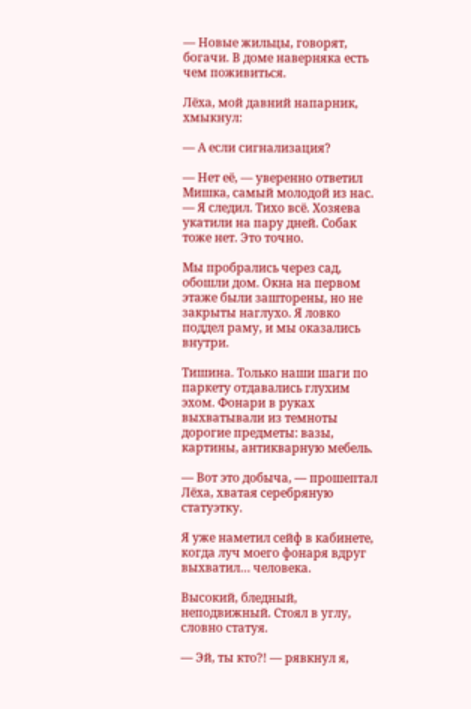— Новые жильцы, говорят, богачи. В доме наверняка есть чем поживиться.

Лёха, мой давний напарник, хмыкнул:

— А если сигнализация?

— Нет её, — уверенно ответил Мишка, самый молодой из нас. — Я следил. Тихо всё. Хозяева укатили на пару дней. Собак тоже нет. Это точно.

Мы пробрались через сад, обошли дом. Окна на первом этаже были зашторены, но не закрыты наглухо. Я ловко поддел раму, и мы оказались внутри.

Тишина. Только наши шаги по паркету отдавались глухим эхом. Фонари в руках выхватывали из темноты дорогие предметы: вазы, картины, антикварную мебель.

— Вот это добыча, — прошептал Лёха, хватая серебряную статуэтку.

Я уже наметил сейф в кабинете, когда луч моего фонаря вдруг выхватил… человека.

Высокий, бледный, неподвижный. Стоял в углу, словно статуя.

— Эй, ты кто?! — рявкнул я,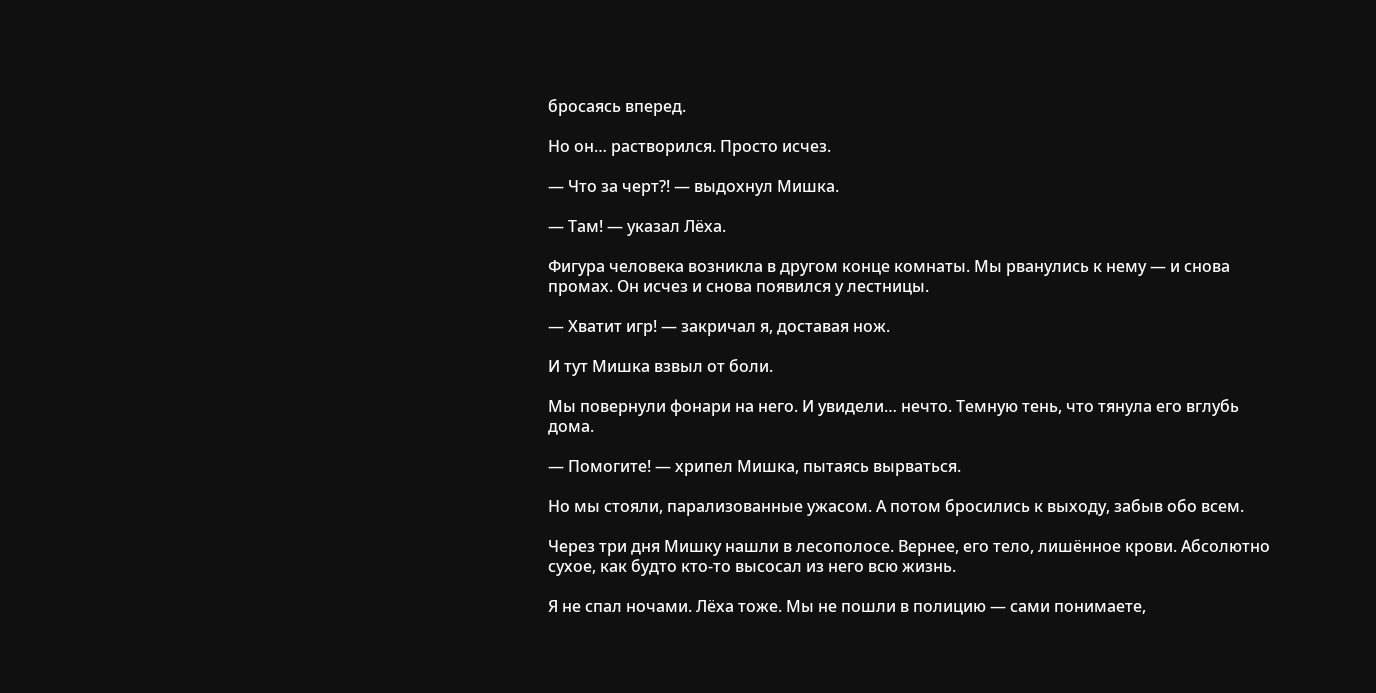бросаясь вперед.

Но он… растворился. Просто исчез.

— Что за черт?! — выдохнул Мишка.

— Там! — указал Лёха.

Фигура человека возникла в другом конце комнаты. Мы рванулись к нему — и снова промах. Он исчез и снова появился у лестницы.

— Хватит игр! — закричал я, доставая нож.

И тут Мишка взвыл от боли.

Мы повернули фонари на него. И увидели… нечто. Темную тень, что тянула его вглубь дома.

— Помогите! — хрипел Мишка, пытаясь вырваться.

Но мы стояли, парализованные ужасом. А потом бросились к выходу, забыв обо всем.

Через три дня Мишку нашли в лесополосе. Вернее, его тело, лишённое крови. Абсолютно сухое, как будто кто-то высосал из него всю жизнь.

Я не спал ночами. Лёха тоже. Мы не пошли в полицию — сами понимаете,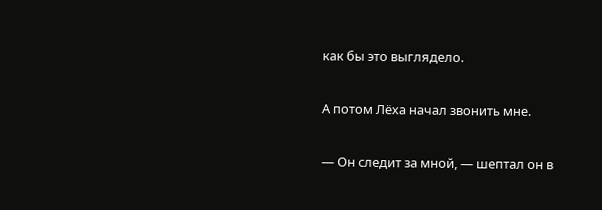как бы это выглядело.

А потом Лёха начал звонить мне.

— Он следит за мной, — шептал он в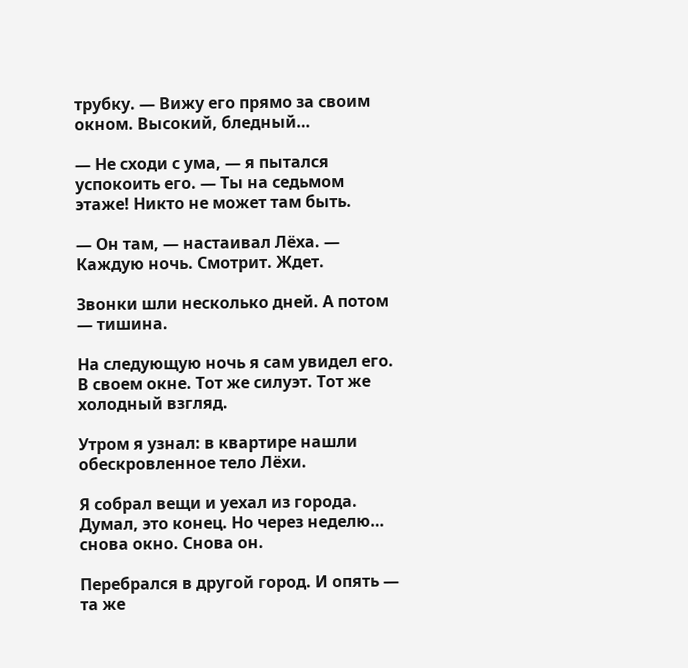трубку. — Вижу его прямо за своим окном. Высокий, бледный…

— Не сходи с ума, — я пытался успокоить его. — Ты на седьмом этаже! Никто не может там быть.

— Он там, — настаивал Лёха. — Каждую ночь. Смотрит. Ждет.

Звонки шли несколько дней. А потом — тишина.

На следующую ночь я сам увидел его. В своем окне. Тот же силуэт. Тот же холодный взгляд.

Утром я узнал: в квартире нашли обескровленное тело Лёхи.

Я собрал вещи и уехал из города. Думал, это конец. Но через неделю… снова окно. Снова он.

Перебрался в другой город. И опять — та же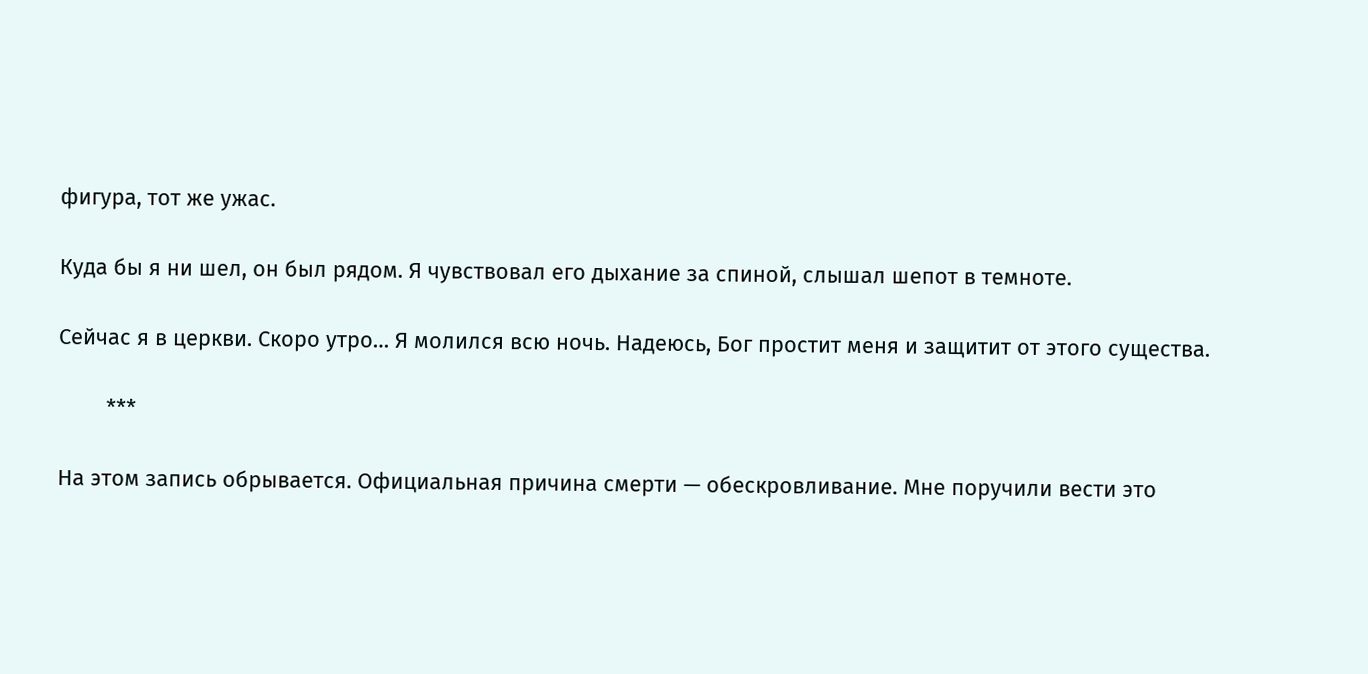фигура, тот же ужас.

Куда бы я ни шел, он был рядом. Я чувствовал его дыхание за спиной, слышал шепот в темноте.

Сейчас я в церкви. Скоро утро… Я молился всю ночь. Надеюсь, Бог простит меня и защитит от этого существа.

        ***

На этом запись обрывается. Официальная причина смерти — обескровливание. Мне поручили вести это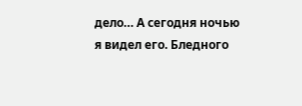дело… А сегодня ночью я видел его. Бледного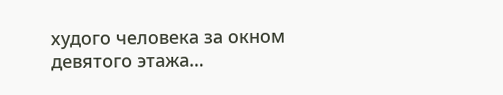худого человека за окном девятого этажа…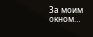За моим окном…